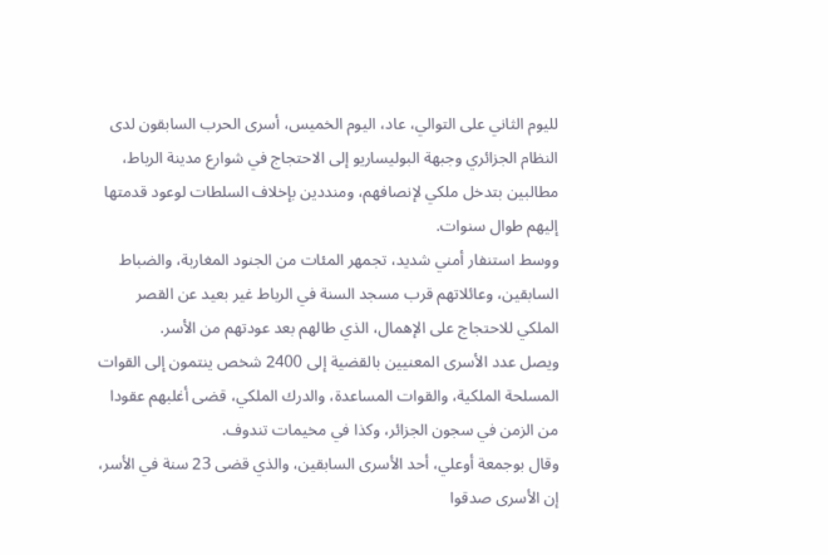لليوم الثاني على التوالي، عاد، اليوم الخميس، أسرى الحرب السابقون لدى النظام الجزائري وجبهة البوليساريو إلى الاحتجاج في شوارع مدينة الرباط، مطالبين بتدخل ملكي لإنصافهم، ومنددين بإخلاف السلطات لوعود قدمتها إليهم طوال سنوات.
ووسط استنفار أمني شديد، تجمهر المئات من الجنود المغاربة، والضباط السابقين، وعائلاتهم قرب مسجد السنة في الرباط غير بعيد عن القصر الملكي للاحتجاج على الإهمال، الذي طالهم بعد عودتهم من الأسر.
ويصل عدد الأسرى المعنيين بالقضية إلى 2400 شخص ينتمون إلى القوات المسلحة الملكية، والقوات المساعدة، والدرك الملكي، قضى أغلبهم عقودا من الزمن في سجون الجزائر، وكذا في مخيمات تندوف.
وقال بوجمعة أوعلي، أحد الأسرى السابقين، والذي قضى 23 سنة في الأسر، إن الأسرى صدقوا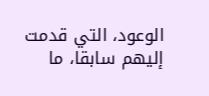الوعود، التي قدمت إليهم سابقا، ما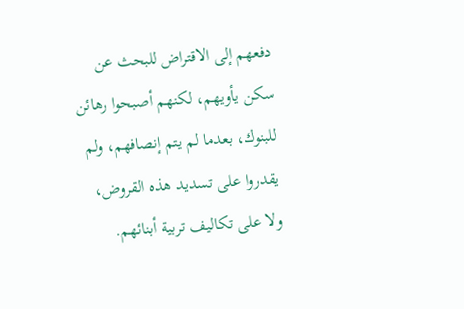دفعهم إلى الاقتراض للبحث عن سكن يأويهم، لكنهم أصبحوا رهائن للبنوك، بعدما لم يتم إنصافهم، ولم يقدروا على تسديد هذه القروض، ولا على تكاليف تربية أبنائهم.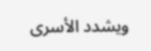ويشدد الأسرى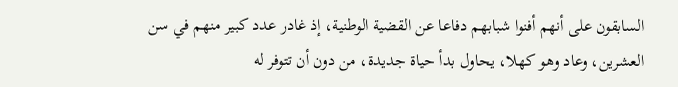السابقون على أنهم أفنوا شبابهم دفاعا عن القضية الوطنية، إذ غادر عدد كبير منهم في سن العشرين، وعاد وهو كهلا، يحاول بدأ حياة جديدة، من دون أن تتوفر له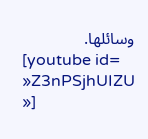وسائلها.
[youtube id= »Z3nPSjhUIZU »]